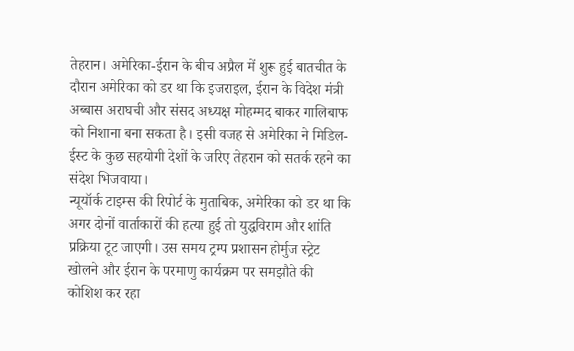तेहरान। अमेरिका-ईरान के बीच अप्रैल में शुरू हुई बातचीत के दौरान अमेरिका को डर था कि इजराइल, ईरान के विदेश मंत्री अब्बास अराघची और संसद अध्यक्ष मोहम्मद बाकर गालिबाफ को निशाना बना सकता है। इसी वजह से अमेरिका ने मिडिल-ईस्ट के कुछ सहयोगी देशों के जरिए तेहरान को सतर्क रहने का संदेश भिजवाया।
न्यूयॉर्क टाइम्स की रिपोर्ट के मुताबिक, अमेरिका को डर था कि अगर दोनों वार्ताकारों की हत्या हुई तो युद्धविराम और शांति प्रक्रिया टूट जाएगी। उस समय ट्रम्प प्रशासन होर्मुज स्ट्रेट खोलने और ईरान के परमाणु कार्यक्रम पर समझौते की कोशिश कर रहा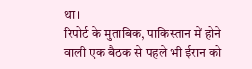था।
रिपोर्ट के मुताबिक, पाकिस्तान में होने वाली एक बैठक से पहले भी ईरान को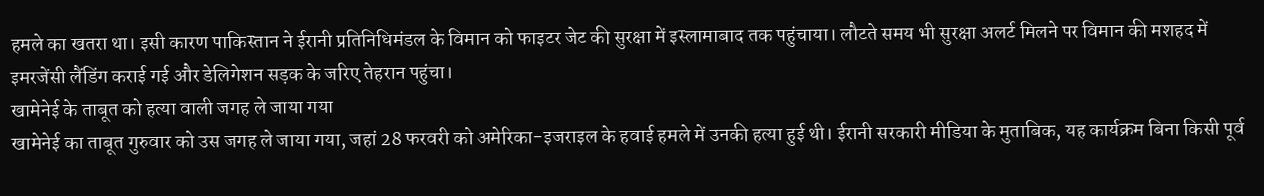हमले का खतरा था। इसी कारण पाकिस्तान ने ईरानी प्रतिनिधिमंडल के विमान को फाइटर जेट की सुरक्षा में इस्लामाबाद तक पहुंचाया। लौटते समय भी सुरक्षा अलर्ट मिलने पर विमान की मशहद में इमरजेंसी लैंडिंग कराई गई और डेलिगेशन सड़क के जरिए तेहरान पहुंचा।
खामेनेई के ताबूत को हत्या वाली जगह ले जाया गया
खामेनेई का ताबूत गुरुवार को उस जगह ले जाया गया, जहां 28 फरवरी को अमेरिका-इजराइल के हवाई हमले में उनकी हत्या हुई थी। ईरानी सरकारी मीडिया के मुताबिक, यह कार्यक्रम बिना किसी पूर्व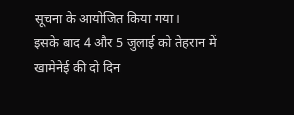सूचना के आयोजित किया गया।
इसके बाद 4 और 5 जुलाई को तेहरान में खामेनेई की दो दिन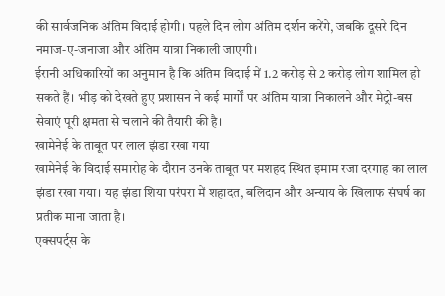की सार्वजनिक अंतिम विदाई होगी। पहले दिन लोग अंतिम दर्शन करेंगे, जबकि दूसरे दिन नमाज-ए-जनाजा और अंतिम यात्रा निकाली जाएगी।
ईरानी अधिकारियों का अनुमान है कि अंतिम विदाई में 1.2 करोड़ से 2 करोड़ लोग शामिल हो सकते हैं। भीड़ को देखते हुए प्रशासन ने कई मार्गों पर अंतिम यात्रा निकालने और मेट्रो-बस सेवाएं पूरी क्षमता से चलाने की तैयारी की है।
खामेनेई के ताबूत पर लाल झंडा रखा गया
खामेनेई के विदाई समारोह के दौरान उनके ताबूत पर मशहद स्थित इमाम रजा दरगाह का लाल झंडा रखा गया। यह झंडा शिया परंपरा में शहादत, बलिदान और अन्याय के खिलाफ संघर्ष का प्रतीक माना जाता है।
एक्सपर्ट्स के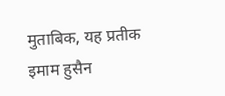मुताबिक, यह प्रतीक इमाम हुसैन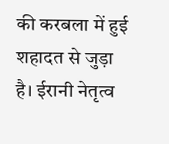की करबला में हुई शहादत से जुड़ा है। ईरानी नेतृत्व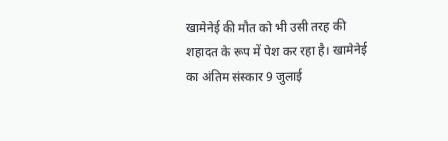खामेनेई की मौत को भी उसी तरह की शहादत के रूप में पेश कर रहा है। खामेनेई का अंतिम संस्कार 9 जुलाई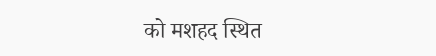को मशहद स्थित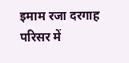इमाम रजा दरगाह परिसर में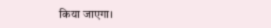किया जाएगा।